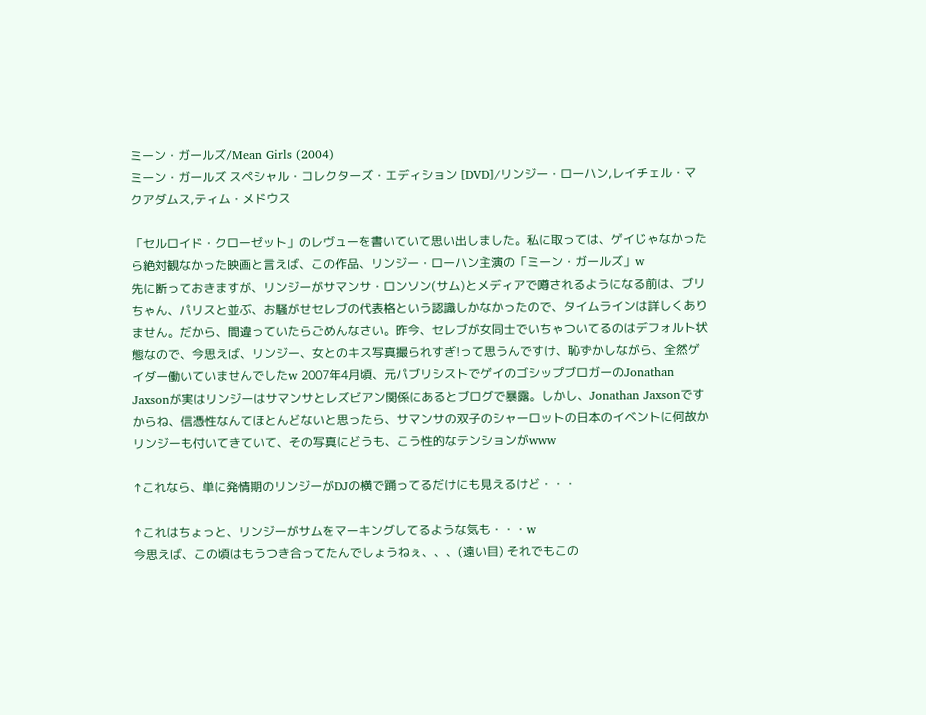ミーン・ガールズ/Mean Girls (2004)
ミーン・ガールズ スペシャル・コレクターズ・エディション [DVD]/リンジー・ローハン,レイチェル・マクアダムス,ティム・メドウス

「セルロイド・クローゼット」のレヴューを書いていて思い出しました。私に取っては、ゲイじゃなかったら絶対観なかった映画と言えば、この作品、リンジー・ローハン主演の「ミーン・ガールズ」w
先に断っておきますが、リンジーがサマンサ・ロンソン(サム)とメディアで噂されるようになる前は、ブリちゃん、パリスと並ぶ、お騒がせセレブの代表格という認識しかなかったので、タイムラインは詳しくありません。だから、間違っていたらごめんなさい。昨今、セレブが女同士でいちゃついてるのはデフォルト状態なので、今思えば、リンジー、女とのキス写真撮られすぎ!って思うんですけ、恥ずかしながら、全然ゲイダー働いていませんでしたw 2007年4月頃、元パブリシストでゲイのゴシップブロガーのJonathan Jaxsonが実はリンジーはサマンサとレズビアン関係にあるとブログで暴露。しかし、Jonathan Jaxsonですからね、信憑性なんてほとんどないと思ったら、サマンサの双子のシャーロットの日本のイベントに何故かリンジーも付いてきていて、その写真にどうも、こう性的なテンションがwww

↑これなら、単に発情期のリンジーがDJの横で踊ってるだけにも見えるけど・・・

↑これはちょっと、リンジーがサムをマーキングしてるような気も・・・w
今思えば、この頃はもうつき合ってたんでしょうねぇ、、、(遠い目) それでもこの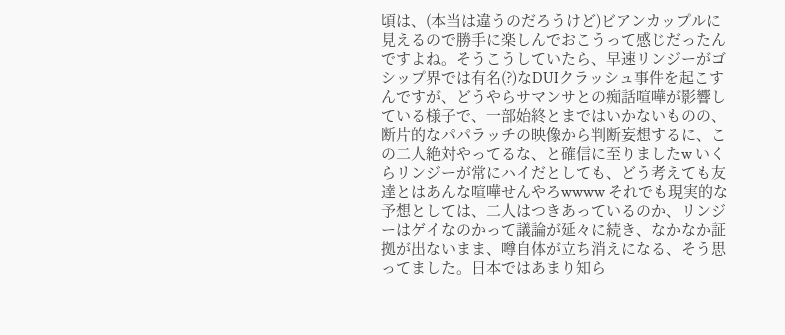頃は、(本当は違うのだろうけど)ビアンカップルに見えるので勝手に楽しんでおこうって感じだったんですよね。そうこうしていたら、早速リンジーがゴシップ界では有名(?)なDUIクラッシュ事件を起こすんですが、どうやらサマンサとの痴話喧嘩が影響している様子で、一部始終とまではいかないものの、断片的なパパラッチの映像から判断妄想するに、この二人絶対やってるな、と確信に至りましたw いくらリンジーが常にハイだとしても、どう考えても友達とはあんな喧嘩せんやろwwww それでも現実的な予想としては、二人はつきあっているのか、リンジーはゲイなのかって議論が延々に続き、なかなか証拠が出ないまま、噂自体が立ち消えになる、そう思ってました。日本ではあまり知ら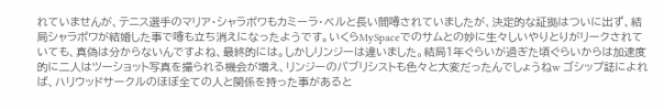れていませんが、テニス選手のマリア・シャラポワもカミーラ・ベルと長い間噂されていましたが、決定的な証拠はついに出ず、結局シャラポワが結婚した事で噂も立ち消えになったようです。いくらMySpaceでのサムとの妙に生々しいやりとりがリークされていても、真偽は分からないんですよね、最終的には。しかしリンジーは違いました。結局1年ぐらいが過ぎた頃ぐらいからは加速度的に二人はツーショット写真を撮られる機会が増え、リンジーのパブリシストも色々と大変だったんでしょうねw ゴシップ誌によれば、ハリウッドサークルのほぼ全ての人と関係を持った事があると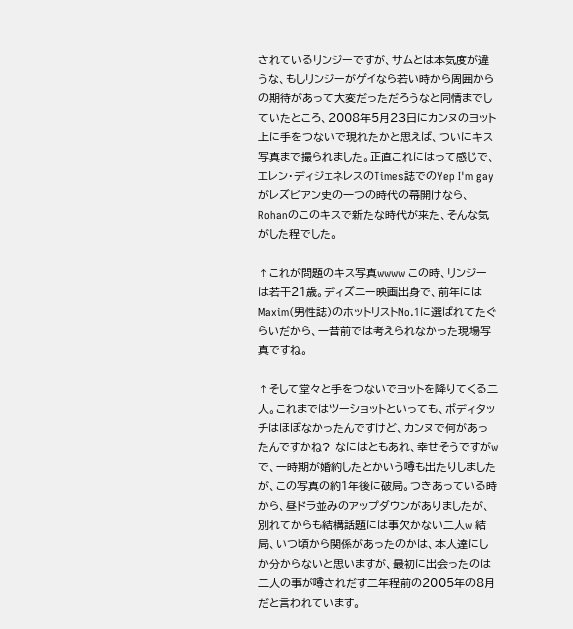されているリンジーですが、サムとは本気度が違うな、もしリンジーがゲイなら若い時から周囲からの期待があって大変だっただろうなと同情までしていたところ、2008年5月23日にカンヌのヨット上に手をつないで現れたかと思えば、ついにキス写真まで撮られました。正直これにはって感じで、エレン・ディジェネレスのTimes誌でのYep I'm gayがレズビアン史の一つの時代の幕開けなら、Rohanのこのキスで新たな時代が来た、そんな気がした程でした。

↑これが問題のキス写真wwww この時、リンジーは若干21歳。ディズニー映画出身で、前年にはMaxim(男性誌)のホットリストNo.1に選ばれてたぐらいだから、一昔前では考えられなかった現場写真ですね。

↑そして堂々と手をつないでヨットを降りてくる二人。これまではツーショットといっても、ボディタッチはほぼなかったんですけど、カンヌで何があったんですかね? なにはともあれ、幸せそうですがw
で、一時期が婚約したとかいう噂も出たりしましたが、この写真の約1年後に破局。つきあっている時から、昼ドラ並みのアップダウンがありましたが、別れてからも結構話題には事欠かない二人w 結局、いつ頃から関係があったのかは、本人達にしか分からないと思いますが、最初に出会ったのは二人の事が噂されだす二年程前の2005年の8月だと言われています。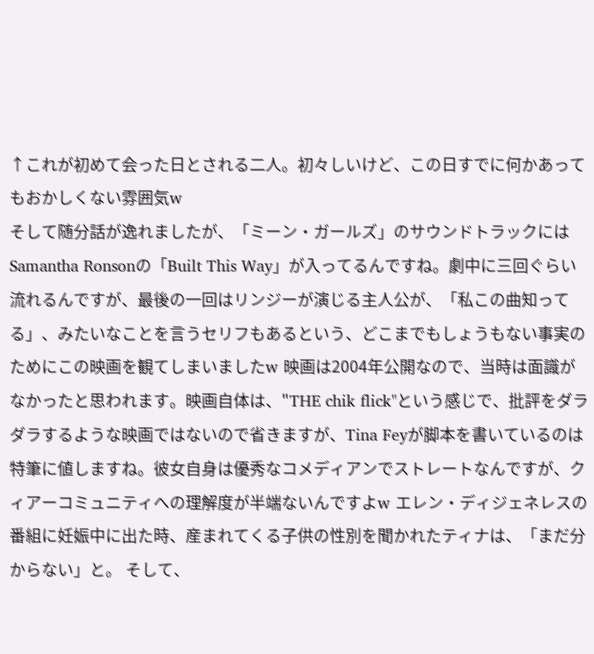↑これが初めて会った日とされる二人。初々しいけど、この日すでに何かあってもおかしくない雰囲気w
そして随分話が逸れましたが、「ミーン・ガールズ」のサウンドトラックにはSamantha Ronsonの「Built This Way」が入ってるんですね。劇中に三回ぐらい流れるんですが、最後の一回はリンジーが演じる主人公が、「私この曲知ってる」、みたいなことを言うセリフもあるという、どこまでもしょうもない事実のためにこの映画を観てしまいましたw 映画は2004年公開なので、当時は面識がなかったと思われます。映画自体は、"THE chik flick"という感じで、批評をダラダラするような映画ではないので省きますが、Tina Feyが脚本を書いているのは特筆に値しますね。彼女自身は優秀なコメディアンでストレートなんですが、クィアーコミュニティへの理解度が半端ないんですよw エレン・ディジェネレスの番組に妊娠中に出た時、産まれてくる子供の性別を聞かれたティナは、「まだ分からない」と。 そして、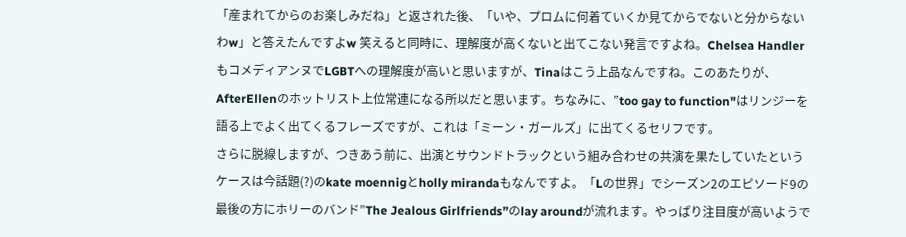「産まれてからのお楽しみだね」と返された後、「いや、プロムに何着ていくか見てからでないと分からないわw」と答えたんですよw 笑えると同時に、理解度が高くないと出てこない発言ですよね。Chelsea HandlerもコメディアンヌでLGBTへの理解度が高いと思いますが、Tinaはこう上品なんですね。このあたりが、AfterEllenのホットリスト上位常連になる所以だと思います。ちなみに、”too gay to function"はリンジーを語る上でよく出てくるフレーズですが、これは「ミーン・ガールズ」に出てくるセリフです。
さらに脱線しますが、つきあう前に、出演とサウンドトラックという組み合わせの共演を果たしていたというケースは今話題(?)のkate moennigとholly mirandaもなんですよ。「Lの世界」でシーズン2のエピソード9の最後の方にホリーのバンド”The Jealous Girlfriends”のlay aroundが流れます。やっぱり注目度が高いようで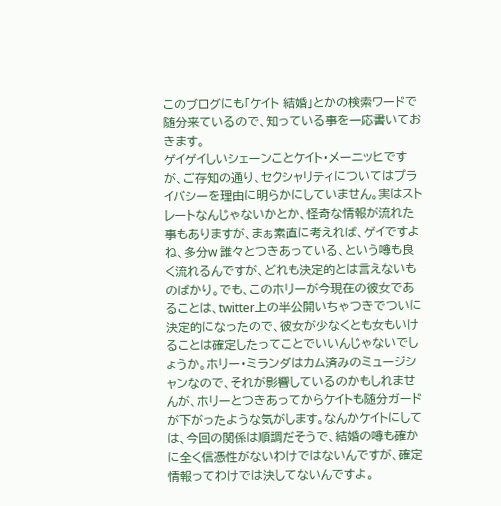このブログにも「ケイト 結婚」とかの検索ワードで随分来ているので、知っている事を一応書いておきます。
ゲイゲイしいシェーンことケイト・メーニッヒですが、ご存知の通り、セクシャリティについてはプライバシーを理由に明らかにしていません。実はストレートなんじゃないかとか、怪奇な情報が流れた事もありますが、まぁ素直に考えれば、ゲイですよね、多分w 誰々とつきあっている、という噂も良く流れるんですが、どれも決定的とは言えないものばかり。でも、このホリーが今現在の彼女であることは、twitter上の半公開いちゃつきでついに決定的になったので、彼女が少なくとも女もいけることは確定したってことでいいんじゃないでしょうか。ホリー・ミランダはカム済みのミュージシャンなので、それが影響しているのかもしれませんが、ホリーとつきあってからケイトも随分ガードが下がったような気がします。なんかケイトにしては、今回の関係は順調だそうで、結婚の噂も確かに全く信憑性がないわけではないんですが、確定情報ってわけでは決してないんですよ。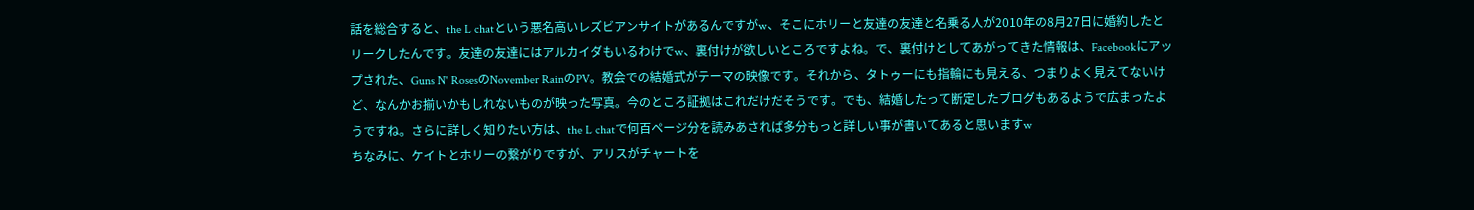話を総合すると、the L chatという悪名高いレズビアンサイトがあるんですがw、そこにホリーと友達の友達と名乗る人が2010年の8月27日に婚約したとリークしたんです。友達の友達にはアルカイダもいるわけでw、裏付けが欲しいところですよね。で、裏付けとしてあがってきた情報は、Facebookにアップされた、Guns N' RosesのNovember RainのPV。教会での結婚式がテーマの映像です。それから、タトゥーにも指輪にも見える、つまりよく見えてないけど、なんかお揃いかもしれないものが映った写真。今のところ証拠はこれだけだそうです。でも、結婚したって断定したブログもあるようで広まったようですね。さらに詳しく知りたい方は、the L chatで何百ページ分を読みあされば多分もっと詳しい事が書いてあると思いますw
ちなみに、ケイトとホリーの繋がりですが、アリスがチャートを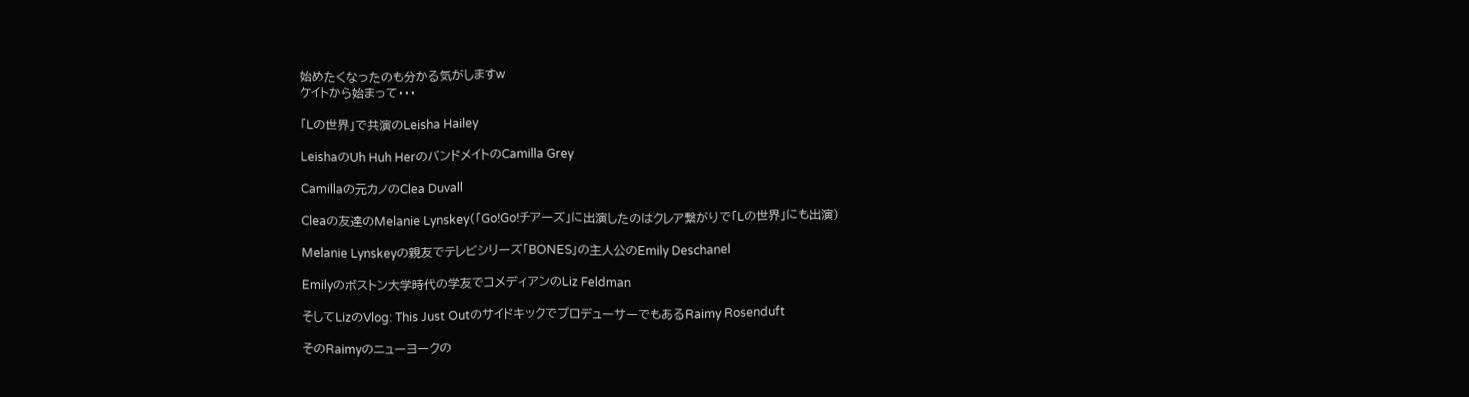始めたくなったのも分かる気がしますw
ケイトから始まって・・・

「Lの世界」で共演のLeisha Hailey

LeishaのUh Huh HerのバンドメイトのCamilla Grey

Camillaの元カノのClea Duvall

Cleaの友達のMelanie Lynskey(「Go!Go!チアーズ」に出演したのはクレア繋がりで「Lの世界」にも出演)

Melanie Lynskeyの親友でテレビシリーズ「BONES」の主人公のEmily Deschanel

Emilyのボストン大学時代の学友でコメディアンのLiz Feldman

そしてLizのVlog: This Just OutのサイドキックでプロデューサーでもあるRaimy Rosenduft

そのRaimyのニューヨークの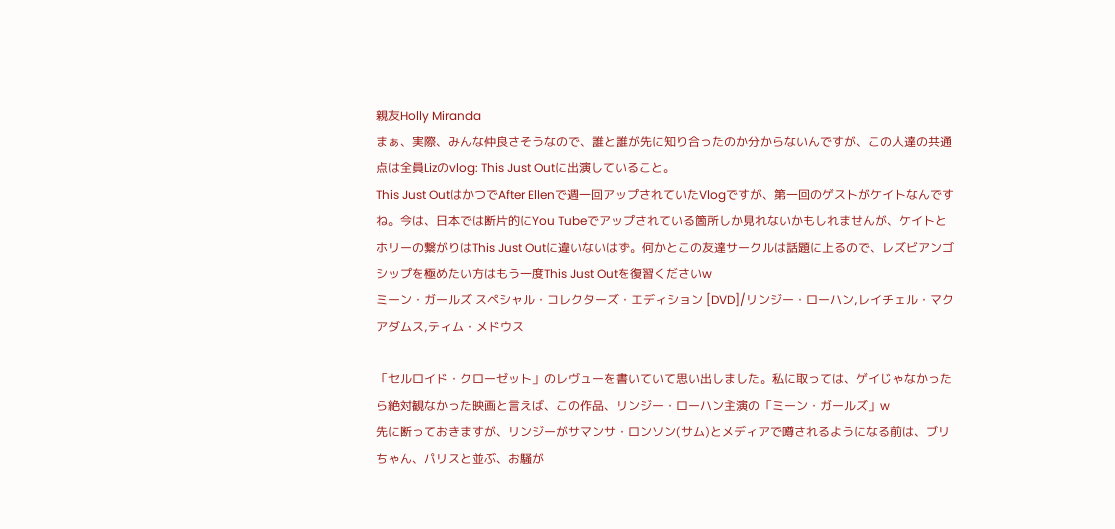親友Holly Miranda
まぁ、実際、みんな仲良さそうなので、誰と誰が先に知り合ったのか分からないんですが、この人達の共通点は全員Lizのvlog: This Just Outに出演していること。
This Just OutはかつでAfter Ellenで週一回アップされていたVlogですが、第一回のゲストがケイトなんですね。今は、日本では断片的にYou Tubeでアップされている箇所しか見れないかもしれませんが、ケイトとホリーの繋がりはThis Just Outに違いないはず。何かとこの友達サークルは話題に上るので、レズビアンゴシップを極めたい方はもう一度This Just Outを復習くださいw
ミーン・ガールズ スペシャル・コレクターズ・エディション [DVD]/リンジー・ローハン,レイチェル・マクアダムス,ティム・メドウス

「セルロイド・クローゼット」のレヴューを書いていて思い出しました。私に取っては、ゲイじゃなかったら絶対観なかった映画と言えば、この作品、リンジー・ローハン主演の「ミーン・ガールズ」w
先に断っておきますが、リンジーがサマンサ・ロンソン(サム)とメディアで噂されるようになる前は、ブリちゃん、パリスと並ぶ、お騒が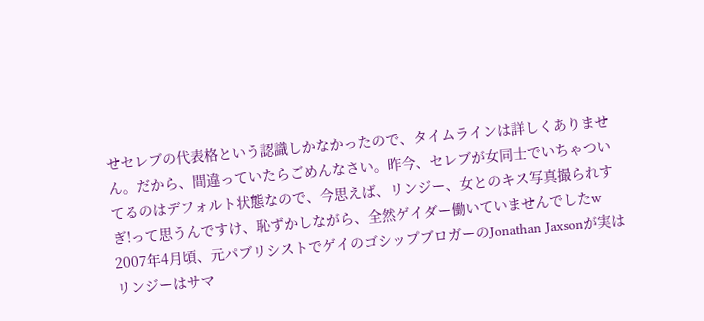せセレブの代表格という認識しかなかったので、タイムラインは詳しくありません。だから、間違っていたらごめんなさい。昨今、セレブが女同士でいちゃついてるのはデフォルト状態なので、今思えば、リンジー、女とのキス写真撮られすぎ!って思うんですけ、恥ずかしながら、全然ゲイダー働いていませんでしたw 2007年4月頃、元パブリシストでゲイのゴシップブロガーのJonathan Jaxsonが実はリンジーはサマ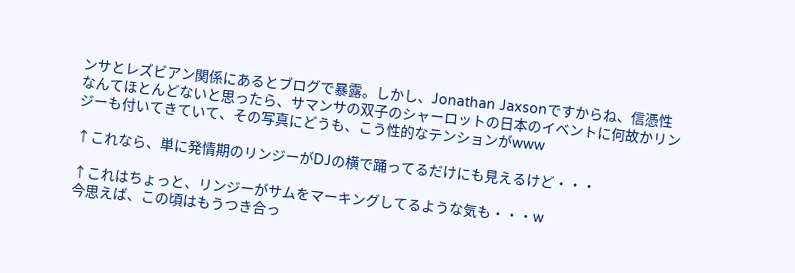ンサとレズビアン関係にあるとブログで暴露。しかし、Jonathan Jaxsonですからね、信憑性なんてほとんどないと思ったら、サマンサの双子のシャーロットの日本のイベントに何故かリンジーも付いてきていて、その写真にどうも、こう性的なテンションがwww

↑これなら、単に発情期のリンジーがDJの横で踊ってるだけにも見えるけど・・・

↑これはちょっと、リンジーがサムをマーキングしてるような気も・・・w
今思えば、この頃はもうつき合っ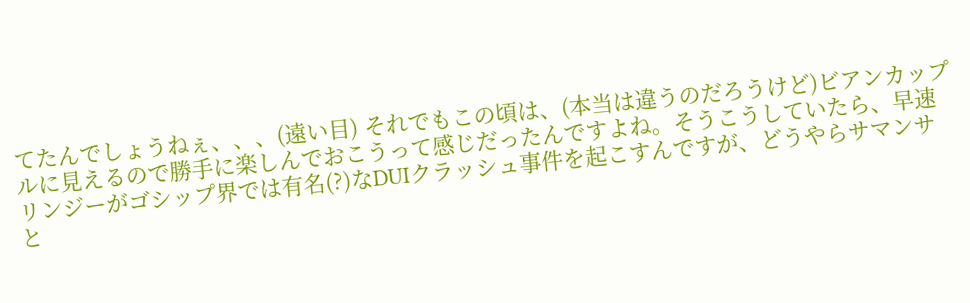てたんでしょうねぇ、、、(遠い目) それでもこの頃は、(本当は違うのだろうけど)ビアンカップルに見えるので勝手に楽しんでおこうって感じだったんですよね。そうこうしていたら、早速リンジーがゴシップ界では有名(?)なDUIクラッシュ事件を起こすんですが、どうやらサマンサと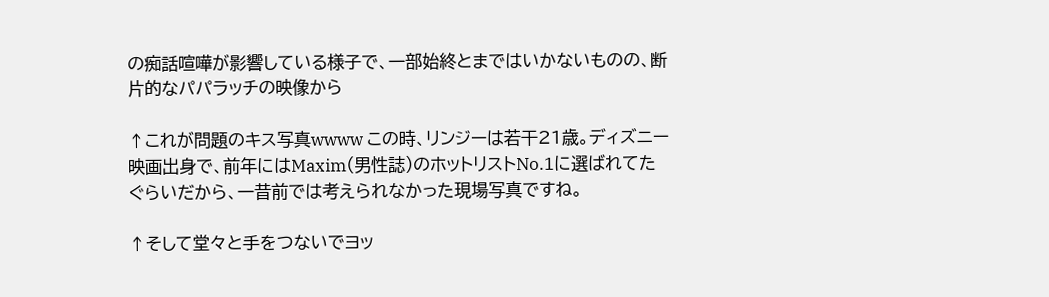の痴話喧嘩が影響している様子で、一部始終とまではいかないものの、断片的なパパラッチの映像から

↑これが問題のキス写真wwww この時、リンジーは若干21歳。ディズニー映画出身で、前年にはMaxim(男性誌)のホットリストNo.1に選ばれてたぐらいだから、一昔前では考えられなかった現場写真ですね。

↑そして堂々と手をつないでヨッ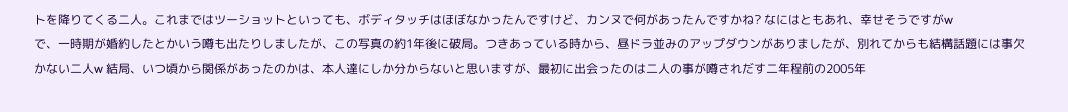トを降りてくる二人。これまではツーショットといっても、ボディタッチはほぼなかったんですけど、カンヌで何があったんですかね? なにはともあれ、幸せそうですがw
で、一時期が婚約したとかいう噂も出たりしましたが、この写真の約1年後に破局。つきあっている時から、昼ドラ並みのアップダウンがありましたが、別れてからも結構話題には事欠かない二人w 結局、いつ頃から関係があったのかは、本人達にしか分からないと思いますが、最初に出会ったのは二人の事が噂されだす二年程前の2005年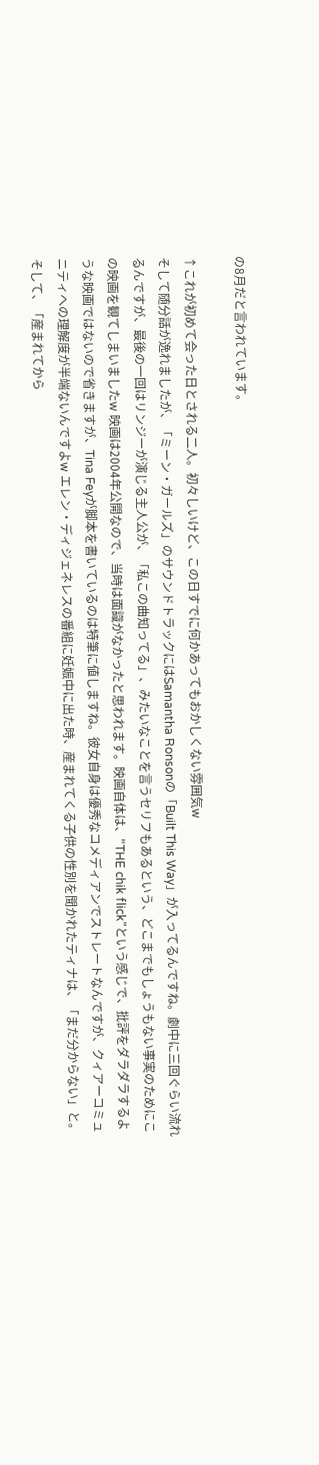の8月だと言われています。

↑これが初めて会った日とされる二人。初々しいけど、この日すでに何かあってもおかしくない雰囲気w
そして随分話が逸れましたが、「ミーン・ガールズ」のサウンドトラックにはSamantha Ronsonの「Built This Way」が入ってるんですね。劇中に三回ぐらい流れるんですが、最後の一回はリンジーが演じる主人公が、「私この曲知ってる」、みたいなことを言うセリフもあるという、どこまでもしょうもない事実のためにこの映画を観てしまいましたw 映画は2004年公開なので、当時は面識がなかったと思われます。映画自体は、"THE chik flick"という感じで、批評をダラダラするような映画ではないので省きますが、Tina Feyが脚本を書いているのは特筆に値しますね。彼女自身は優秀なコメディアンでストレートなんですが、クィアーコミュニティへの理解度が半端ないんですよw エレン・ディジェネレスの番組に妊娠中に出た時、産まれてくる子供の性別を聞かれたティナは、「まだ分からない」と。 そして、「産まれてから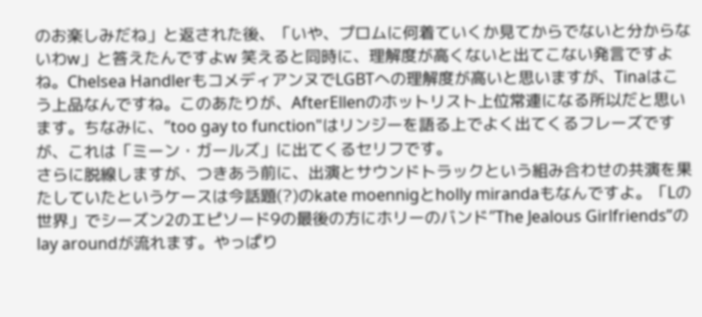のお楽しみだね」と返された後、「いや、プロムに何着ていくか見てからでないと分からないわw」と答えたんですよw 笑えると同時に、理解度が高くないと出てこない発言ですよね。Chelsea HandlerもコメディアンヌでLGBTへの理解度が高いと思いますが、Tinaはこう上品なんですね。このあたりが、AfterEllenのホットリスト上位常連になる所以だと思います。ちなみに、”too gay to function"はリンジーを語る上でよく出てくるフレーズですが、これは「ミーン・ガールズ」に出てくるセリフです。
さらに脱線しますが、つきあう前に、出演とサウンドトラックという組み合わせの共演を果たしていたというケースは今話題(?)のkate moennigとholly mirandaもなんですよ。「Lの世界」でシーズン2のエピソード9の最後の方にホリーのバンド”The Jealous Girlfriends”のlay aroundが流れます。やっぱり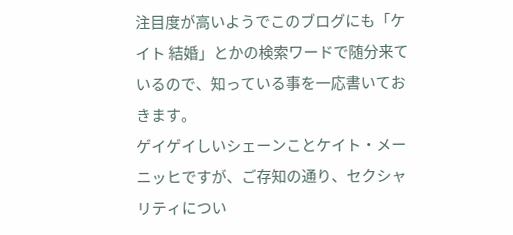注目度が高いようでこのブログにも「ケイト 結婚」とかの検索ワードで随分来ているので、知っている事を一応書いておきます。
ゲイゲイしいシェーンことケイト・メーニッヒですが、ご存知の通り、セクシャリティについ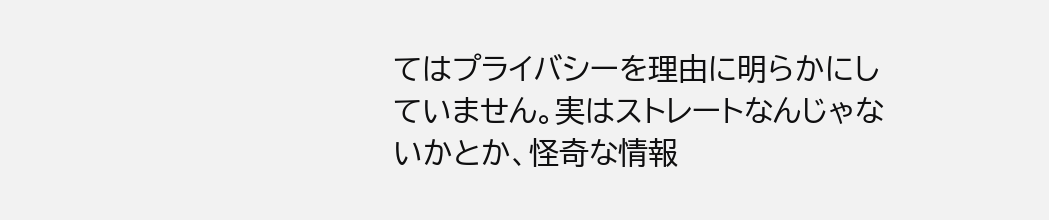てはプライバシーを理由に明らかにしていません。実はストレートなんじゃないかとか、怪奇な情報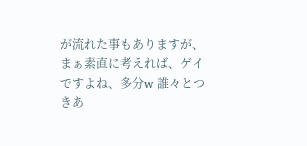が流れた事もありますが、まぁ素直に考えれば、ゲイですよね、多分w 誰々とつきあ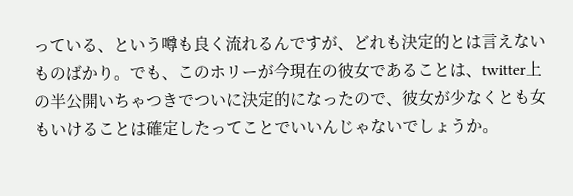っている、という噂も良く流れるんですが、どれも決定的とは言えないものばかり。でも、このホリーが今現在の彼女であることは、twitter上の半公開いちゃつきでついに決定的になったので、彼女が少なくとも女もいけることは確定したってことでいいんじゃないでしょうか。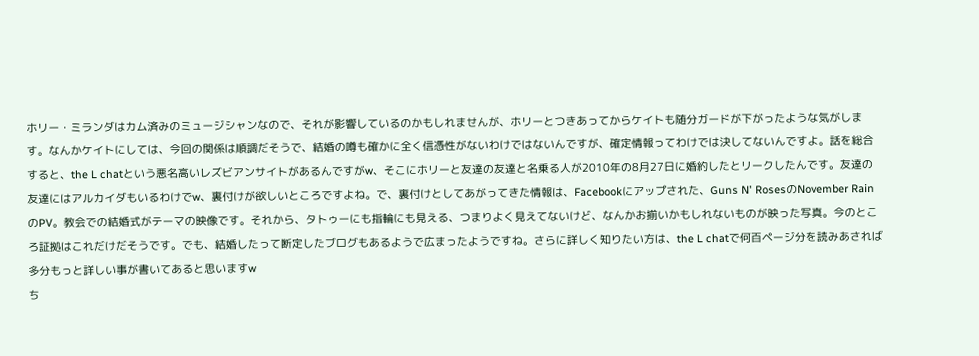ホリー・ミランダはカム済みのミュージシャンなので、それが影響しているのかもしれませんが、ホリーとつきあってからケイトも随分ガードが下がったような気がします。なんかケイトにしては、今回の関係は順調だそうで、結婚の噂も確かに全く信憑性がないわけではないんですが、確定情報ってわけでは決してないんですよ。話を総合すると、the L chatという悪名高いレズビアンサイトがあるんですがw、そこにホリーと友達の友達と名乗る人が2010年の8月27日に婚約したとリークしたんです。友達の友達にはアルカイダもいるわけでw、裏付けが欲しいところですよね。で、裏付けとしてあがってきた情報は、Facebookにアップされた、Guns N' RosesのNovember RainのPV。教会での結婚式がテーマの映像です。それから、タトゥーにも指輪にも見える、つまりよく見えてないけど、なんかお揃いかもしれないものが映った写真。今のところ証拠はこれだけだそうです。でも、結婚したって断定したブログもあるようで広まったようですね。さらに詳しく知りたい方は、the L chatで何百ページ分を読みあされば多分もっと詳しい事が書いてあると思いますw
ち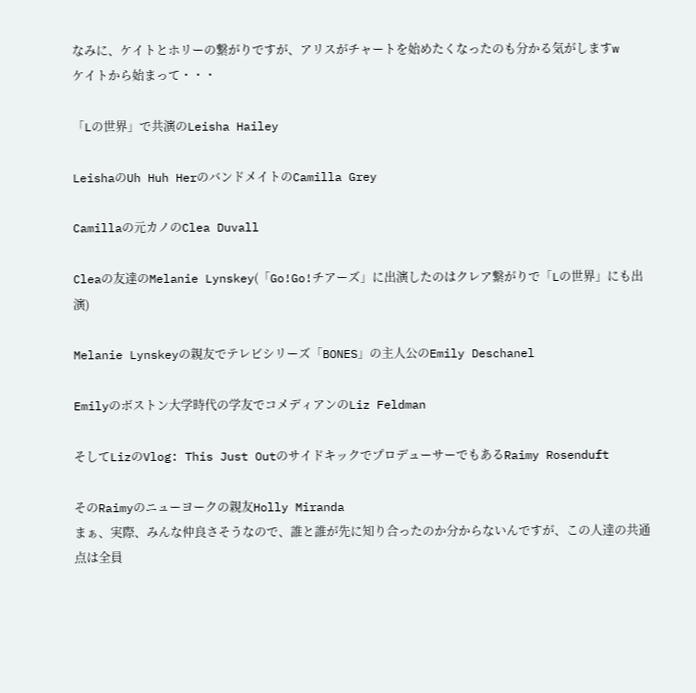なみに、ケイトとホリーの繋がりですが、アリスがチャートを始めたくなったのも分かる気がしますw
ケイトから始まって・・・

「Lの世界」で共演のLeisha Hailey

LeishaのUh Huh HerのバンドメイトのCamilla Grey

Camillaの元カノのClea Duvall

Cleaの友達のMelanie Lynskey(「Go!Go!チアーズ」に出演したのはクレア繋がりで「Lの世界」にも出演)

Melanie Lynskeyの親友でテレビシリーズ「BONES」の主人公のEmily Deschanel

Emilyのボストン大学時代の学友でコメディアンのLiz Feldman

そしてLizのVlog: This Just OutのサイドキックでプロデューサーでもあるRaimy Rosenduft

そのRaimyのニューヨークの親友Holly Miranda
まぁ、実際、みんな仲良さそうなので、誰と誰が先に知り合ったのか分からないんですが、この人達の共通点は全員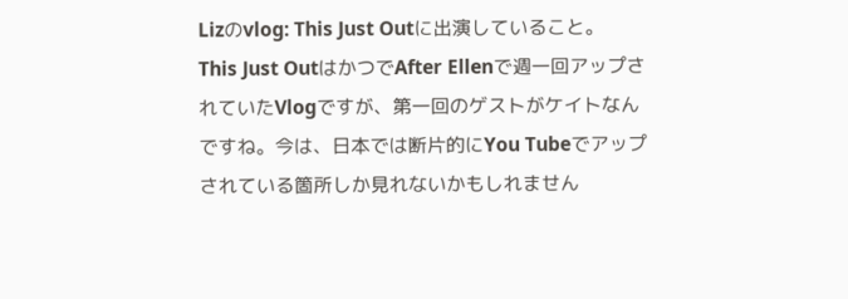Lizのvlog: This Just Outに出演していること。
This Just OutはかつでAfter Ellenで週一回アップされていたVlogですが、第一回のゲストがケイトなんですね。今は、日本では断片的にYou Tubeでアップされている箇所しか見れないかもしれません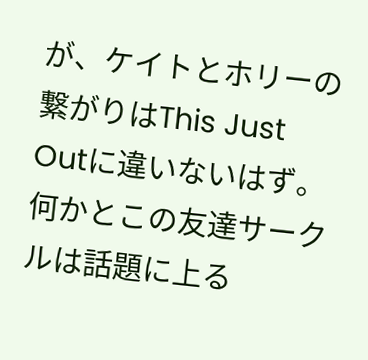が、ケイトとホリーの繋がりはThis Just Outに違いないはず。何かとこの友達サークルは話題に上る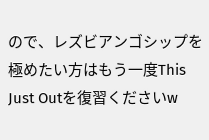ので、レズビアンゴシップを極めたい方はもう一度This Just Outを復習くださいw